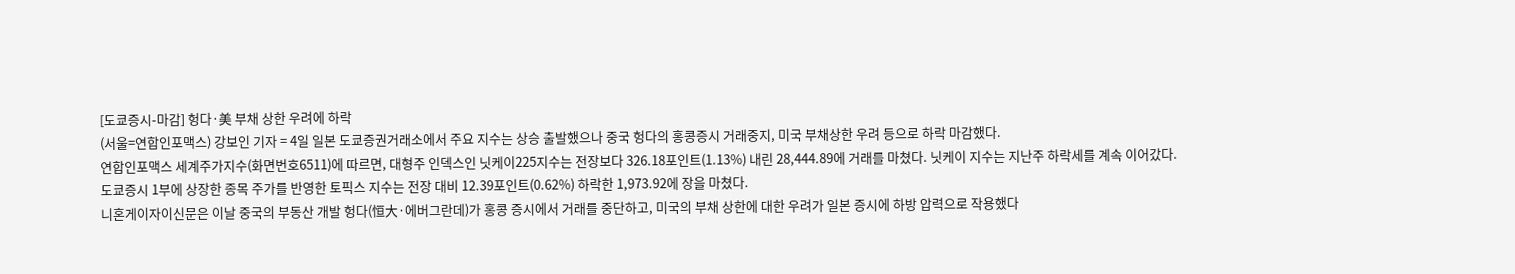[도쿄증시-마감] 헝다·美 부채 상한 우려에 하락
(서울=연합인포맥스) 강보인 기자 = 4일 일본 도쿄증권거래소에서 주요 지수는 상승 출발했으나 중국 헝다의 홍콩증시 거래중지, 미국 부채상한 우려 등으로 하락 마감했다.
연합인포맥스 세계주가지수(화면번호6511)에 따르면, 대형주 인덱스인 닛케이225지수는 전장보다 326.18포인트(1.13%) 내린 28,444.89에 거래를 마쳤다. 닛케이 지수는 지난주 하락세를 계속 이어갔다.
도쿄증시 1부에 상장한 종목 주가를 반영한 토픽스 지수는 전장 대비 12.39포인트(0.62%) 하락한 1,973.92에 장을 마쳤다.
니혼게이자이신문은 이날 중국의 부동산 개발 헝다(恒大·에버그란데)가 홍콩 증시에서 거래를 중단하고, 미국의 부채 상한에 대한 우려가 일본 증시에 하방 압력으로 작용했다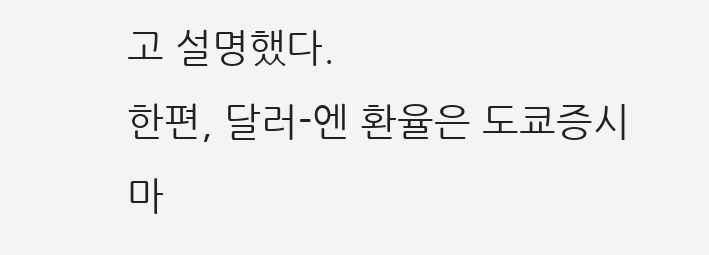고 설명했다.
한편, 달러-엔 환율은 도쿄증시 마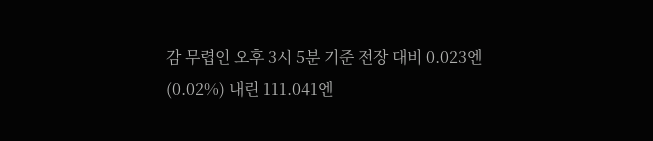감 무렵인 오후 3시 5분 기준 전장 대비 0.023엔(0.02%) 내린 111.041엔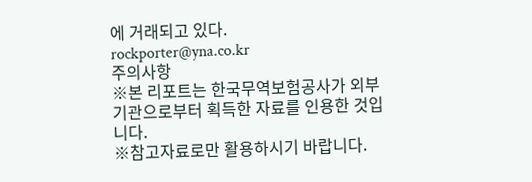에 거래되고 있다.
rockporter@yna.co.kr
주의사항
※본 리포트는 한국무역보험공사가 외부기관으로부터 획득한 자료를 인용한 것입니다.
※참고자료로만 활용하시기 바랍니다.